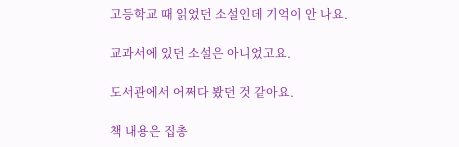고등학교 때 읽었던 소설인데 기억이 안 나요.

교과서에 있던 소설은 아니었고요.

도서관에서 어쩌다 봤던 것 같아요.

책 내용은 집총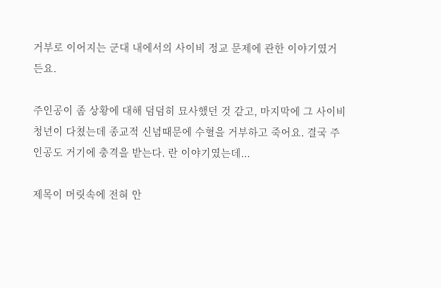거부로 이어지는 군대 내에서의 사이비 정교 문제에 관한 이야기였거든요.

주인공이 좀 상황에 대해 덤덤히 묘사했던 것 같고, 마지막에 그 사이비 청년이 다쳤는데 종교적 신념때문에 수혈을 거부하고 죽어요. 결국 주인공도 거기에 충격을 받는다. 란 이야기였는데...

제목이 머릿속에 전혀 안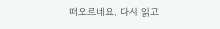떠오르네요. 다시 읽고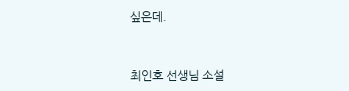싶은데.


최인호 선생님 소설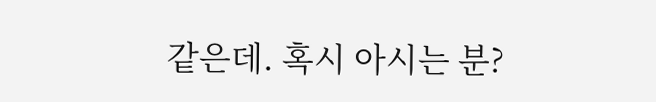같은데. 혹시 아시는 분?